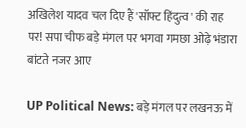अखिलेश यादव चल दिए हैं 'सॉफ्ट हिंदुत्व' की राह पर! सपा चीफ बड़े मंगल पर भगवा गमछा ओढ़े भंडारा बांटते नजर आए

UP Political News: बड़े मंगल पर लखनऊ में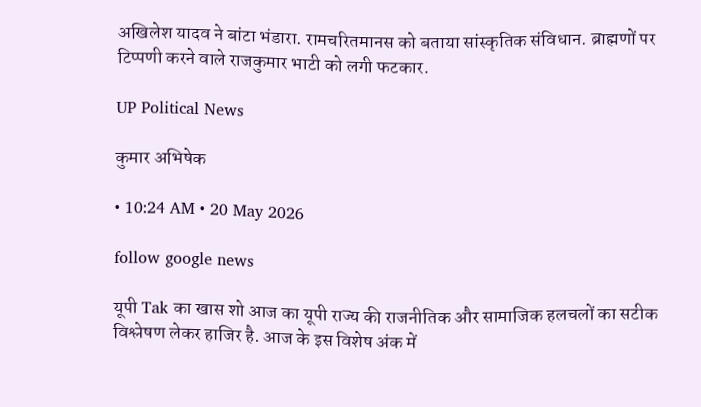अखिलेश यादव ने बांटा भंडारा. रामचरितमानस को बताया सांस्कृतिक संविधान. ब्राह्मणों पर टिप्पणी करने वाले राजकुमार भाटी को लगी फटकार.

UP Political News

कुमार अभिषेक

• 10:24 AM • 20 May 2026

follow google news

यूपी Tak का खास शो आज का यूपी राज्य की राजनीतिक और सामाजिक हलचलों का सटीक विश्लेषण लेकर हाजिर है. आज के इस विशेष अंक में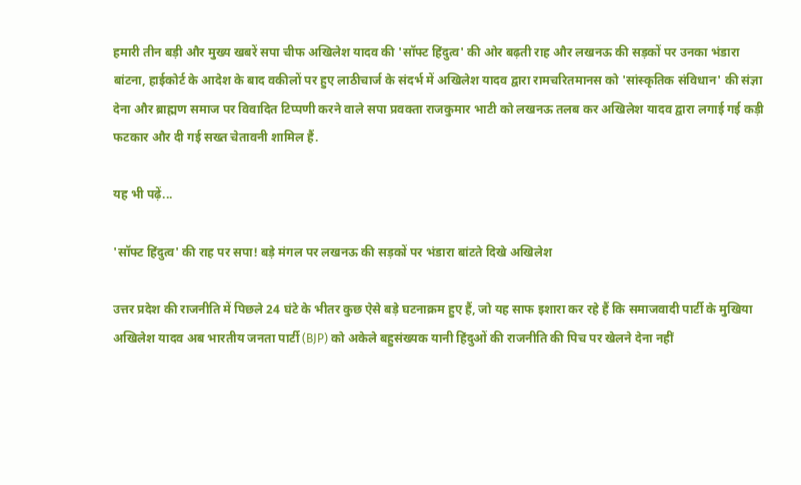हमारी तीन बड़ी और मुख्य खबरें सपा चीफ अखिलेश यादव की 'सॉफ्ट हिंदुत्व' की ओर बढ़ती राह और लखनऊ की सड़कों पर उनका भंडारा बांटना, हाईकोर्ट के आदेश के बाद वकीलों पर हुए लाठीचार्ज के संदर्भ में अखिलेश यादव द्वारा रामचरितमानस को 'सांस्कृतिक संविधान' की संज्ञा देना और ब्राह्मण समाज पर विवादित टिप्पणी करने वाले सपा प्रवक्ता राजकुमार भाटी को लखनऊ तलब कर अखिलेश यादव द्वारा लगाई गई कड़ी फटकार और दी गई सख्त चेतावनी शामिल हैं.

यह भी पढ़ें...

'सॉफ्ट हिंदुत्व' की राह पर सपा! बड़े मंगल पर लखनऊ की सड़कों पर भंडारा बांटते दिखे अखिलेश

उत्तर प्रदेश की राजनीति में पिछले 24 घंटे के भीतर कुछ ऐसे बड़े घटनाक्रम हुए हैं, जो यह साफ इशारा कर रहे हैं कि समाजवादी पार्टी के मुखिया अखिलेश यादव अब भारतीय जनता पार्टी (BJP) को अकेले बहुसंख्यक यानी हिंदुओं की राजनीति की पिच पर खेलने देना नहीं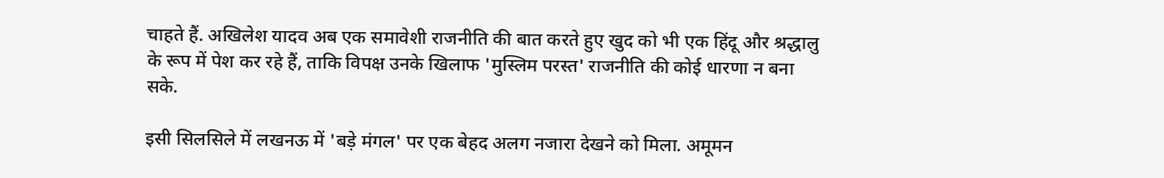चाहते हैं. अखिलेश यादव अब एक समावेशी राजनीति की बात करते हुए खुद को भी एक हिंदू और श्रद्धालु के रूप में पेश कर रहे हैं, ताकि विपक्ष उनके खिलाफ 'मुस्लिम परस्त' राजनीति की कोई धारणा न बना सके.

इसी सिलसिले में लखनऊ में 'बड़े मंगल' पर एक बेहद अलग नजारा देखने को मिला. अमूमन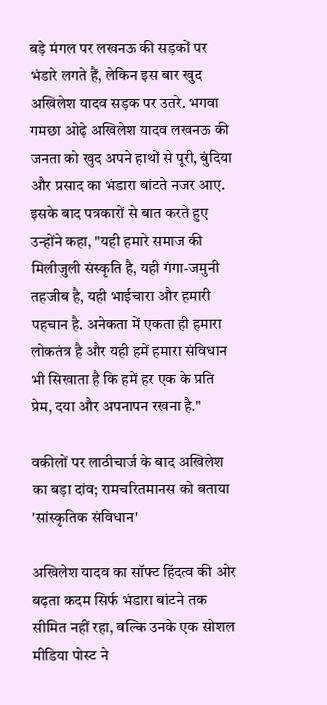बड़े मंगल पर लखनऊ की सड़कों पर भंडारे लगते हैं, लेकिन इस बार खुद अखिलेश यादव सड़क पर उतरे. भगवा गमछा ओढ़े अखिलेश यादव लखनऊ की जनता को खुद अपने हाथों से पूरी, बुंदिया और प्रसाद का भंडारा बांटते नजर आए. इसके बाद पत्रकारों से बात करते हुए उन्होंने कहा, "यही हमारे समाज की मिलीजुली संस्कृति है, यही गंगा-जमुनी तहजीब है, यही भाईचारा और हमारी पहचान है. अनेकता में एकता ही हमारा लोकतंत्र है और यही हमें हमारा संविधान भी सिखाता है कि हमें हर एक के प्रति प्रेम, दया और अपनापन रखना है."

वकीलों पर लाठीचार्ज के बाद अखिलेश का बड़ा दांव; रामचरितमानस को बताया 'सांस्कृतिक संविधान'

अखिलेश यादव का सॉफ्ट हिंदत्व की ओर बढ़ता कदम सिर्फ भंडारा बांटने तक सीमित नहीं रहा, बल्कि उनके एक सोशल मीडिया पोस्ट ने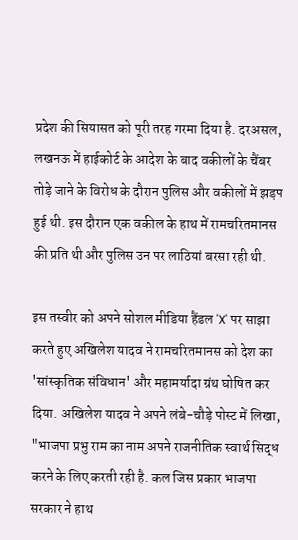प्रदेश की सियासत को पूरी तरह गरमा दिया है. दरअसल, लखनऊ में हाईकोर्ट के आदेश के बाद वकीलों के चैंबर तोड़े जाने के विरोध के दौरान पुलिस और वकीलों में झड़प हुई थी. इस दौरान एक वकील के हाथ में रामचरितमानस की प्रति थी और पुलिस उन पर लाठियां बरसा रही थी.

इस तस्वीर को अपने सोशल मीडिया हैंडल 'X' पर साझा करते हुए अखिलेश यादव ने रामचरितमानस को देश का 'सांस्कृतिक संविधान' और महामर्यादा ग्रंथ घोषित कर दिया. अखिलेश यादव ने अपने लंबे-चौड़े पोस्ट में लिखा, "भाजपा प्रभु राम का नाम अपने राजनीतिक स्वार्थ सिद्ध करने के लिए करती रही है. कल जिस प्रकार भाजपा सरकार ने हाथ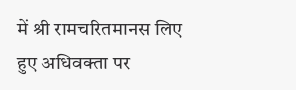में श्री रामचरितमानस लिए हुए अधिवक्ता पर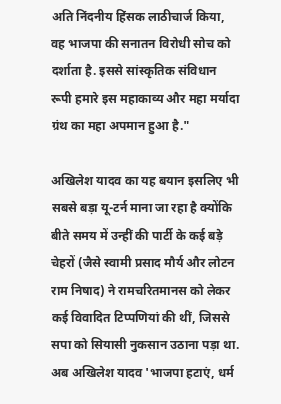अति निंदनीय हिंसक लाठीचार्ज किया, वह भाजपा की सनातन विरोधी सोच को दर्शाता है. इससे सांस्कृतिक संविधान रूपी हमारे इस महाकाव्य और महा मर्यादा ग्रंथ का महा अपमान हुआ है."

अखिलेश यादव का यह बयान इसलिए भी सबसे बड़ा यू-टर्न माना जा रहा है क्योंकि बीते समय में उन्हीं की पार्टी के कई बड़े चेहरों (जैसे स्वामी प्रसाद मौर्य और लोटन राम निषाद) ने रामचरितमानस को लेकर कई विवादित टिप्पणियां की थीं, जिससे सपा को सियासी नुकसान उठाना पड़ा था. अब अखिलेश यादव 'भाजपा हटाएं, धर्म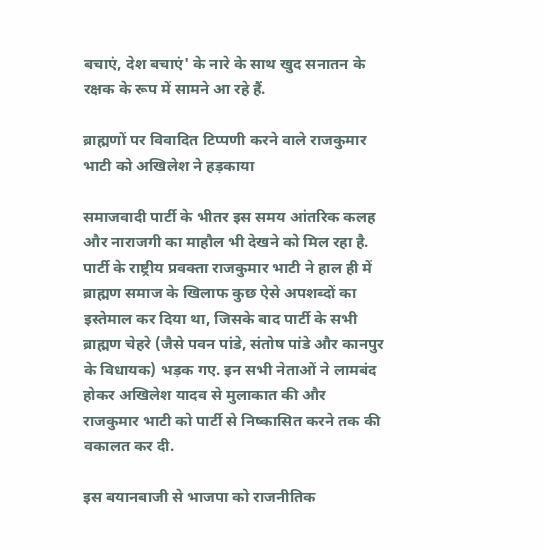बचाएं, देश बचाएं' के नारे के साथ खुद सनातन के रक्षक के रूप में सामने आ रहे हैं.

ब्राह्मणों पर विवादित टिप्पणी करने वाले राजकुमार भाटी को अखिलेश ने हड़काया

समाजवादी पार्टी के भीतर इस समय आंतरिक कलह और नाराजगी का माहौल भी देखने को मिल रहा है. पार्टी के राष्ट्रीय प्रवक्ता राजकुमार भाटी ने हाल ही में ब्राह्मण समाज के खिलाफ कुछ ऐसे अपशब्दों का इस्तेमाल कर दिया था, जिसके बाद पार्टी के सभी ब्राह्मण चेहरे (जैसे पवन पांडे, संतोष पांडे और कानपुर के विधायक) भड़क गए. इन सभी नेताओं ने लामबंद होकर अखिलेश यादव से मुलाकात की और राजकुमार भाटी को पार्टी से निष्कासित करने तक की वकालत कर दी.

इस बयानबाजी से भाजपा को राजनीतिक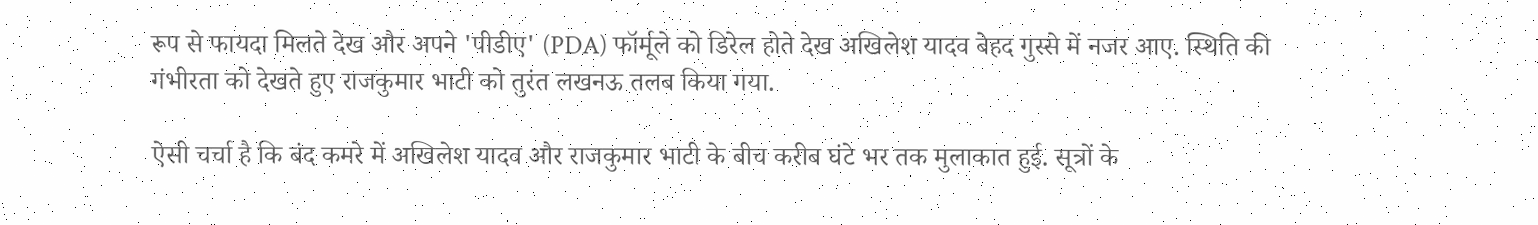रूप से फायदा मिलते देख और अपने 'पीडीए' (PDA) फॉर्मूले को डिरेल होते देख अखिलेश यादव बेहद गुस्से में नजर आए. स्थिति की गंभीरता को देखते हुए राजकुमार भाटी को तुरंत लखनऊ तलब किया गया.

ऐसी चर्चा है कि बंद कमरे में अखिलेश यादव और राजकुमार भाटी के बीच करीब घंटे भर तक मुलाकात हुई. सूत्रों के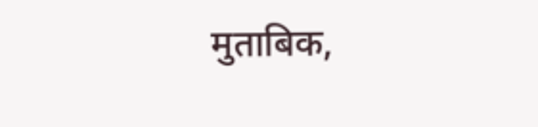मुताबिक,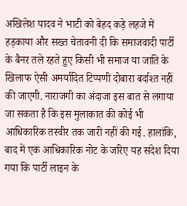अखिलेश यादव ने भाटी को बेहद कड़े लहजे में हड़काया और सख्त चेतावनी दी कि समाजवादी पार्टी के बैनर तले रहते हुए किसी भी समाज या जाति के खिलाफ ऐसी अमर्यादित टिप्पणी दोबारा बर्दाश्त नहीं की जाएगी. नाराजगी का अंदाजा इस बात से लगाया जा सकता है कि इस मुलाकात की कोई भी आधिकारिक तस्वीर तक जारी नहीं की गई. हालांकि, बाद में एक आधिकारिक नोट के जरिए यह संदेश दिया गया कि पार्टी लाइन के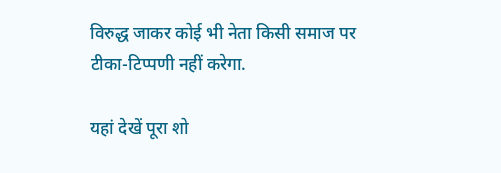विरुद्ध जाकर कोई भी नेता किसी समाज पर टीका-टिप्पणी नहीं करेगा.

यहां देखें पूरा शो